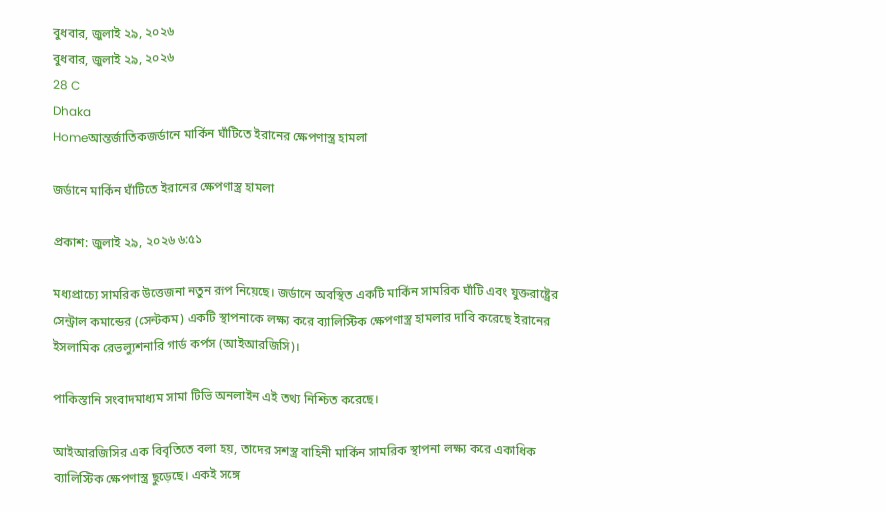বুধবার, জুলাই ২৯, ২০২৬
বুধবার, জুলাই ২৯, ২০২৬
28 C
Dhaka
Homeআন্তর্জাতিকজর্ডানে মার্কিন ঘাঁটিতে ইরানের ক্ষেপণাস্ত্র হামলা

জর্ডানে মার্কিন ঘাঁটিতে ইরানের ক্ষেপণাস্ত্র হামলা

প্রকাশ: জুলাই ২৯, ২০২৬ ৬:৫১

মধ্যপ্রাচ্যে সামরিক উত্তেজনা নতুন রূপ নিয়েছে। জর্ডানে অবস্থিত একটি মার্কিন সামরিক ঘাঁটি এবং যুক্তরাষ্ট্রের সেন্ট্রাল কমান্ডের (সেন্টকম) একটি স্থাপনাকে লক্ষ্য করে ব্যালিস্টিক ক্ষেপণাস্ত্র হামলার দাবি করেছে ইরানের ইসলামিক রেভল্যুশনারি গার্ড কর্পস (আইআরজিসি)।

পাকিস্তানি সংবাদমাধ্যম সামা টিভি অনলাইন এই তথ্য নিশ্চিত করেছে।

আইআরজিসির এক বিবৃতিতে বলা হয়, তাদের সশস্ত্র বাহিনী মার্কিন সামরিক স্থাপনা লক্ষ্য করে একাধিক ব্যালিস্টিক ক্ষেপণাস্ত্র ছুড়েছে। একই সঙ্গে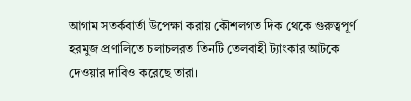আগাম সতর্কবার্তা উপেক্ষা করায় কৌশলগত দিক থেকে গুরুত্বপূর্ণ হরমুজ প্রণালিতে চলাচলরত তিনটি তেলবাহী ট্যাংকার আটকে দেওয়ার দাবিও করেছে তারা।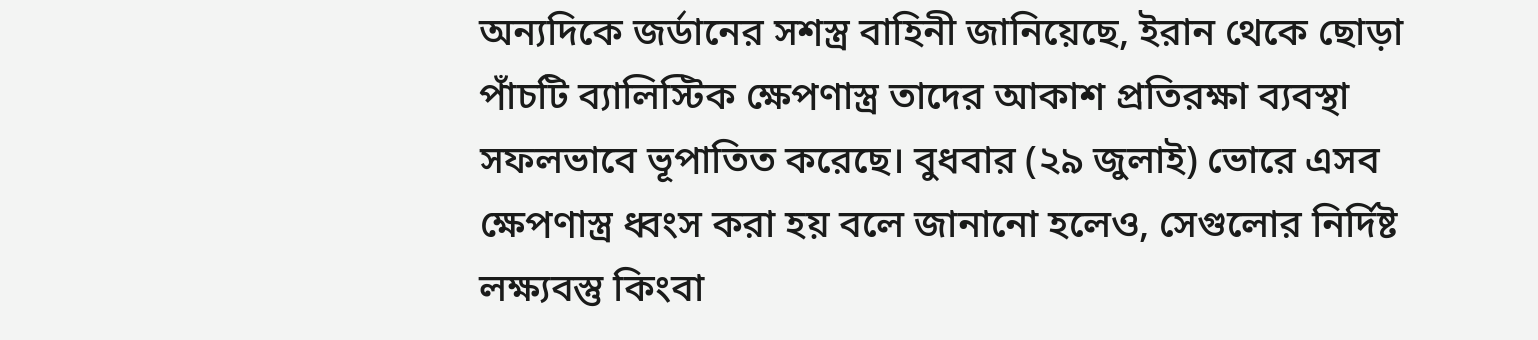অন্যদিকে জর্ডানের সশস্ত্র বাহিনী জানিয়েছে, ইরান থেকে ছোড়া পাঁচটি ব্যালিস্টিক ক্ষেপণাস্ত্র তাদের আকাশ প্রতিরক্ষা ব্যবস্থা সফলভাবে ভূপাতিত করেছে। বুধবার (২৯ জুলাই) ভোরে এসব ক্ষেপণাস্ত্র ধ্বংস করা হয় বলে জানানো হলেও, সেগুলোর নির্দিষ্ট লক্ষ্যবস্তু কিংবা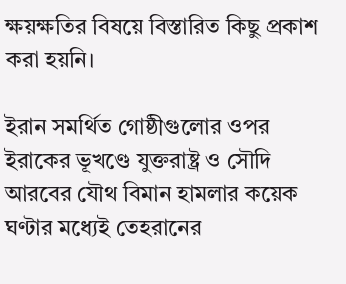ক্ষয়ক্ষতির বিষয়ে বিস্তারিত কিছু প্রকাশ করা হয়নি।

ইরান সমর্থিত গোষ্ঠীগুলোর ওপর ইরাকের ভূখণ্ডে যুক্তরাষ্ট্র ও সৌদি আরবের যৌথ বিমান হামলার কয়েক ঘণ্টার মধ্যেই তেহরানের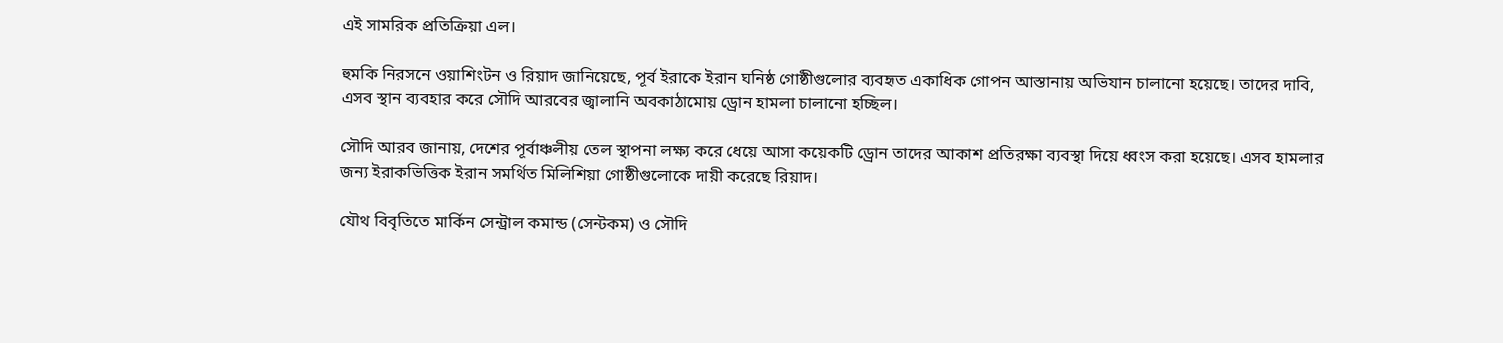এই সামরিক প্রতিক্রিয়া এল।

হুমকি নিরসনে ওয়াশিংটন ও রিয়াদ জানিয়েছে, পূর্ব ইরাকে ইরান ঘনিষ্ঠ গোষ্ঠীগুলোর ব্যবহৃত একাধিক গোপন আস্তানায় অভিযান চালানো হয়েছে। তাদের দাবি, এসব স্থান ব্যবহার করে সৌদি আরবের জ্বালানি অবকাঠামোয় ড্রোন হামলা চালানো হচ্ছিল।

সৌদি আরব জানায়, দেশের পূর্বাঞ্চলীয় তেল স্থাপনা লক্ষ্য করে ধেয়ে আসা কয়েকটি ড্রোন তাদের আকাশ প্রতিরক্ষা ব্যবস্থা দিয়ে ধ্বংস করা হয়েছে। এসব হামলার জন্য ইরাকভিত্তিক ইরান সমর্থিত মিলিশিয়া গোষ্ঠীগুলোকে দায়ী করেছে রিয়াদ।

যৌথ বিবৃতিতে মার্কিন সেন্ট্রাল কমান্ড (সেন্টকম) ও সৌদি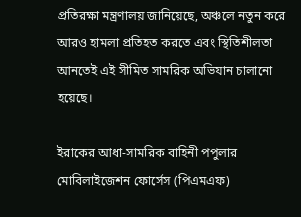প্রতিরক্ষা মন্ত্রণালয় জানিয়েছে, অঞ্চলে নতুন করে আরও হামলা প্রতিহত করতে এবং স্থিতিশীলতা আনতেই এই সীমিত সামরিক অভিযান চালানো হয়েছে।

ইরাকের আধা-সামরিক বাহিনী পপুলার মোবিলাইজেশন ফোর্সেস (পিএমএফ)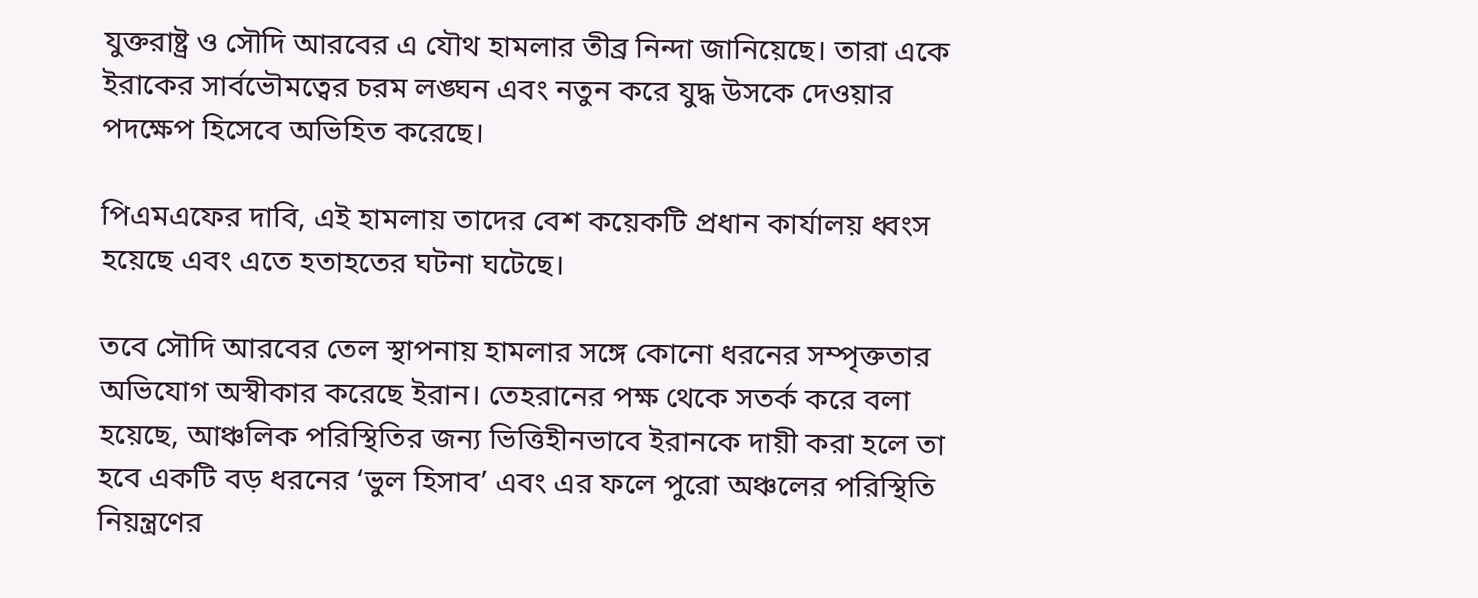যুক্তরাষ্ট্র ও সৌদি আরবের এ যৌথ হামলার তীব্র নিন্দা জানিয়েছে। তারা একে ইরাকের সার্বভৌমত্বের চরম লঙ্ঘন এবং নতুন করে যুদ্ধ উসকে দেওয়ার পদক্ষেপ হিসেবে অভিহিত করেছে।

পিএমএফের দাবি, এই হামলায় তাদের বেশ কয়েকটি প্রধান কার্যালয় ধ্বংস হয়েছে এবং এতে হতাহতের ঘটনা ঘটেছে।

তবে সৌদি আরবের তেল স্থাপনায় হামলার সঙ্গে কোনো ধরনের সম্পৃক্ততার অভিযোগ অস্বীকার করেছে ইরান। তেহরানের পক্ষ থেকে সতর্ক করে বলা হয়েছে, আঞ্চলিক পরিস্থিতির জন্য ভিত্তিহীনভাবে ইরানকে দায়ী করা হলে তা হবে একটি বড় ধরনের ‘ভুল হিসাব’ এবং এর ফলে পুরো অঞ্চলের পরিস্থিতি নিয়ন্ত্রণের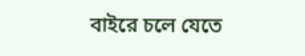বাইরে চলে যেতে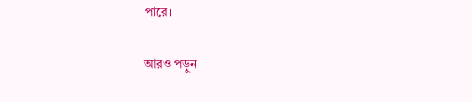পারে।

আরও পড়ুন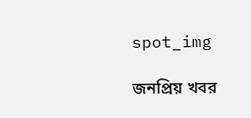spot_img

জনপ্রিয় খবর